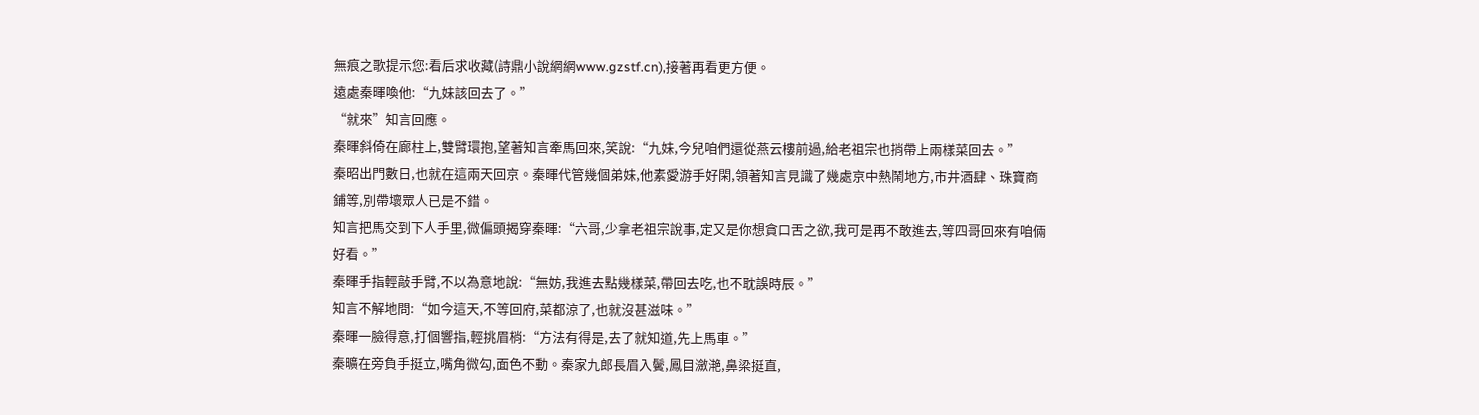無痕之歌提示您:看后求收藏(詩鼎小說網網www.gzstf.cn),接著再看更方便。
遠處秦暉喚他:“九妹該回去了。”
“就來”知言回應。
秦暉斜倚在廊柱上,雙臂環抱,望著知言牽馬回來,笑說:“九妹,今兒咱們還從燕云樓前過,給老祖宗也捎帶上兩樣菜回去。”
秦昭出門數日,也就在這兩天回京。秦暉代管幾個弟妹,他素愛游手好閑,領著知言見識了幾處京中熱鬧地方,市井酒肆、珠寶商鋪等,別帶壞眾人已是不錯。
知言把馬交到下人手里,微偏頭揭穿秦暉:“六哥,少拿老祖宗說事,定又是你想貪口舌之欲,我可是再不敢進去,等四哥回來有咱倆好看。”
秦暉手指輕敲手臂,不以為意地說:“無妨,我進去點幾樣菜,帶回去吃,也不耽誤時辰。”
知言不解地問:“如今這天,不等回府,菜都涼了,也就沒甚滋味。”
秦暉一臉得意,打個響指,輕挑眉梢:“方法有得是,去了就知道,先上馬車。”
秦曠在旁負手挺立,嘴角微勾,面色不動。秦家九郎長眉入鬢,鳳目瀲滟,鼻梁挺直,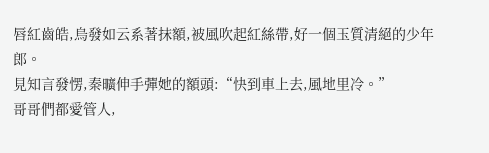唇紅齒皓,烏發如云系著抹額,被風吹起紅絲帶,好一個玉質清絕的少年郎。
見知言發愣,秦曠伸手彈她的額頭:“快到車上去,風地里冷。”
哥哥們都愛管人,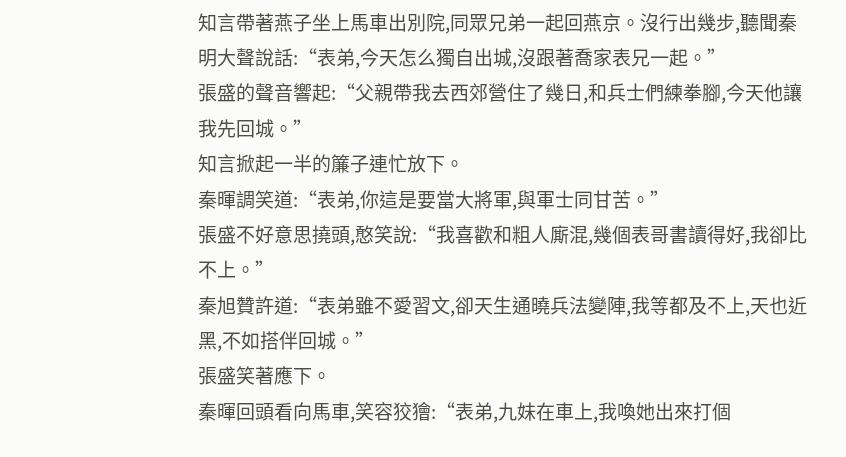知言帶著燕子坐上馬車出別院,同眾兄弟一起回燕京。沒行出幾步,聽聞秦明大聲說話:“表弟,今天怎么獨自出城,沒跟著喬家表兄一起。”
張盛的聲音響起:“父親帶我去西郊營住了幾日,和兵士們練拳腳,今天他讓我先回城。”
知言掀起一半的簾子連忙放下。
秦暉調笑道:“表弟,你這是要當大將軍,與軍士同甘苦。”
張盛不好意思撓頭,憨笑說:“我喜歡和粗人廝混,幾個表哥書讀得好,我卻比不上。”
秦旭贊許道:“表弟雖不愛習文,卻天生通曉兵法變陣,我等都及不上,天也近黑,不如搭伴回城。”
張盛笑著應下。
秦暉回頭看向馬車,笑容狡獪:“表弟,九妹在車上,我喚她出來打個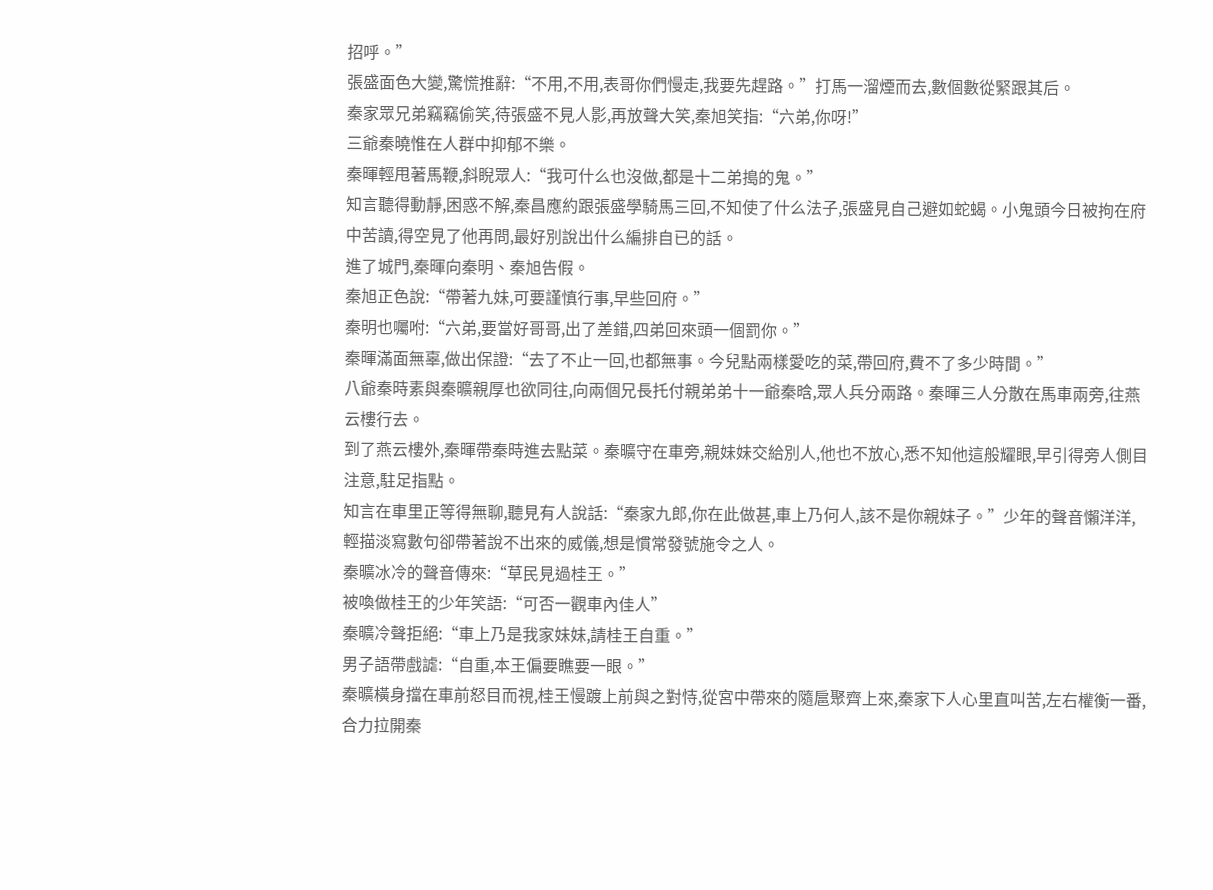招呼。”
張盛面色大變,驚慌推辭:“不用,不用,表哥你們慢走,我要先趕路。”打馬一溜煙而去,數個數從緊跟其后。
秦家眾兄弟竊竊偷笑,待張盛不見人影,再放聲大笑,秦旭笑指:“六弟,你呀!”
三爺秦曉惟在人群中抑郁不樂。
秦暉輕甩著馬鞭,斜睨眾人:“我可什么也沒做,都是十二弟搗的鬼。”
知言聽得動靜,困惑不解,秦昌應約跟張盛學騎馬三回,不知使了什么法子,張盛見自己避如蛇蝎。小鬼頭今日被拘在府中苦讀,得空見了他再問,最好別說出什么編排自已的話。
進了城門,秦暉向秦明、秦旭告假。
秦旭正色說:“帶著九妹,可要謹慎行事,早些回府。”
秦明也囑咐:“六弟,要當好哥哥,出了差錯,四弟回來頭一個罰你。”
秦暉滿面無辜,做出保證:“去了不止一回,也都無事。今兒點兩樣愛吃的菜,帶回府,費不了多少時間。”
八爺秦時素與秦曠親厚也欲同往,向兩個兄長托付親弟弟十一爺秦晗,眾人兵分兩路。秦暉三人分散在馬車兩旁,往燕云樓行去。
到了燕云樓外,秦暉帶秦時進去點菜。秦曠守在車旁,親妹妹交給別人,他也不放心,悉不知他這般耀眼,早引得旁人側目注意,駐足指點。
知言在車里正等得無聊,聽見有人說話:“秦家九郎,你在此做甚,車上乃何人,該不是你親妹子。”少年的聲音懶洋洋,輕描淡寫數句卻帶著說不出來的威儀,想是慣常發號施令之人。
秦曠冰冷的聲音傳來:“草民見過桂王。”
被喚做桂王的少年笑語:“可否一觀車內佳人”
秦曠冷聲拒絕:“車上乃是我家妹妹,請桂王自重。”
男子語帶戲謔:“自重,本王偏要瞧要一眼。”
秦曠橫身擋在車前怒目而視,桂王慢踱上前與之對恃,從宮中帶來的隨扈聚齊上來,秦家下人心里直叫苦,左右權衡一番,合力拉開秦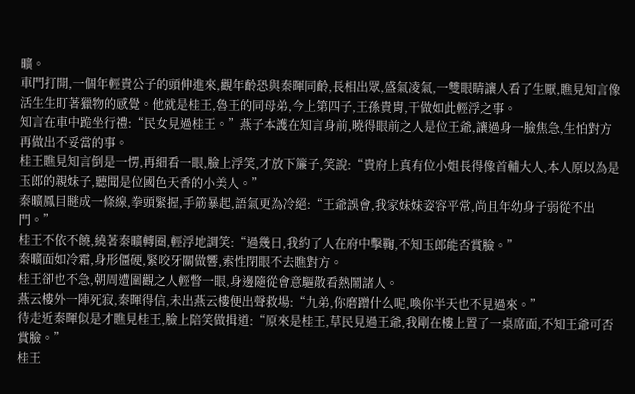曠。
車門打開,一個年輕貴公子的頭伸進來,觀年齡恐與秦暉同齡,長相出眾,盛氣凌氣,一雙眼睛讓人看了生厭,瞧見知言像活生生盯著獵物的感覺。他就是桂王,魯王的同母弟,今上第四子,王孫貴胄,干做如此輕浮之事。
知言在車中跪坐行禮:“民女見過桂王。”燕子本護在知言身前,曉得眼前之人是位王爺,讓過身一臉焦急,生怕對方再做出不妥當的事。
桂王瞧見知言倒是一愣,再細看一眼,臉上浮笑,才放下簾子,笑說:“貴府上真有位小姐長得像首輔大人,本人原以為是玉郎的親妹子,聽聞是位國色天香的小美人。”
秦曠鳳目瞇成一條線,拳頭緊握,手筋暴起,語氣更為冷絕:“王爺誤會,我家妹妹姿容平常,尚且年幼身子弱從不出門。”
桂王不依不饒,繞著秦曠轉圈,輕浮地調笑:“過幾日,我約了人在府中擊鞠,不知玉郎能否賞臉。”
秦曠面如冷霜,身形僵硬,緊咬牙關做響,索性閉眼不去瞧對方。
桂王卻也不急,朝周遭圍觀之人輕瞥一眼,身邊隨從會意驅散看熱鬧諸人。
燕云樓外一陣死寂,秦暉得信,未出燕云樓便出聲救場:“九弟,你磨蹭什么呢,喚你半天也不見過來。”
待走近秦暉似是才瞧見桂王,臉上陪笑做揖道:“原來是桂王,草民見過王爺,我剛在樓上置了一桌席面,不知王爺可否賞臉。”
桂王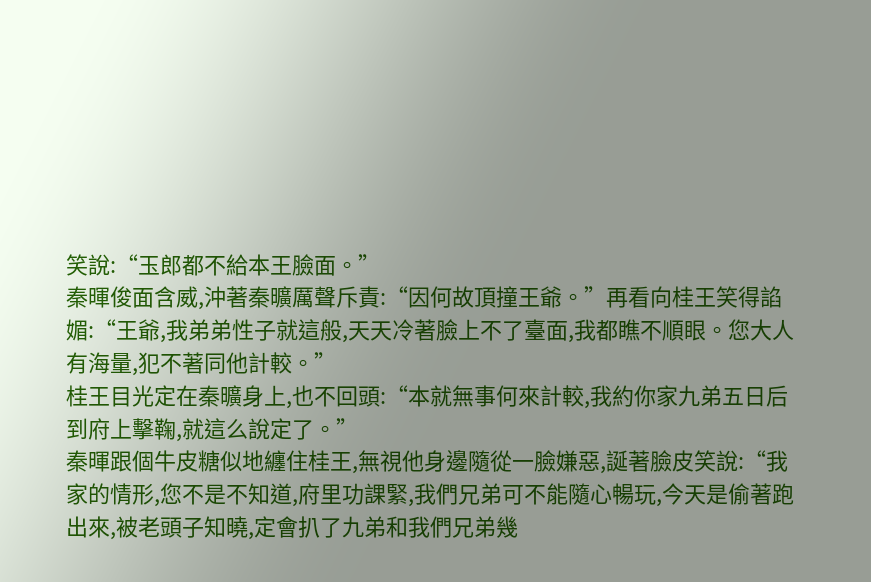笑說:“玉郎都不給本王臉面。”
秦暉俊面含威,沖著秦曠厲聲斥責:“因何故頂撞王爺。”再看向桂王笑得諂媚:“王爺,我弟弟性子就這般,天天冷著臉上不了臺面,我都瞧不順眼。您大人有海量,犯不著同他計較。”
桂王目光定在秦曠身上,也不回頭:“本就無事何來計較,我約你家九弟五日后到府上擊鞠,就這么說定了。”
秦暉跟個牛皮糖似地纏住桂王,無視他身邊隨從一臉嫌惡,誕著臉皮笑說:“我家的情形,您不是不知道,府里功課緊,我們兄弟可不能隨心暢玩,今天是偷著跑出來,被老頭子知曉,定會扒了九弟和我們兄弟幾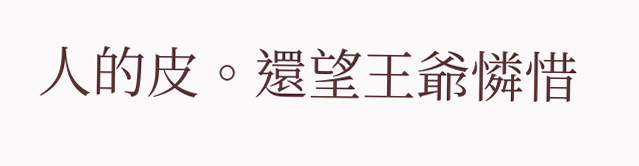人的皮。還望王爺憐惜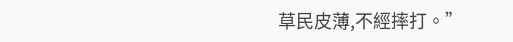草民皮薄,不經摔打。”